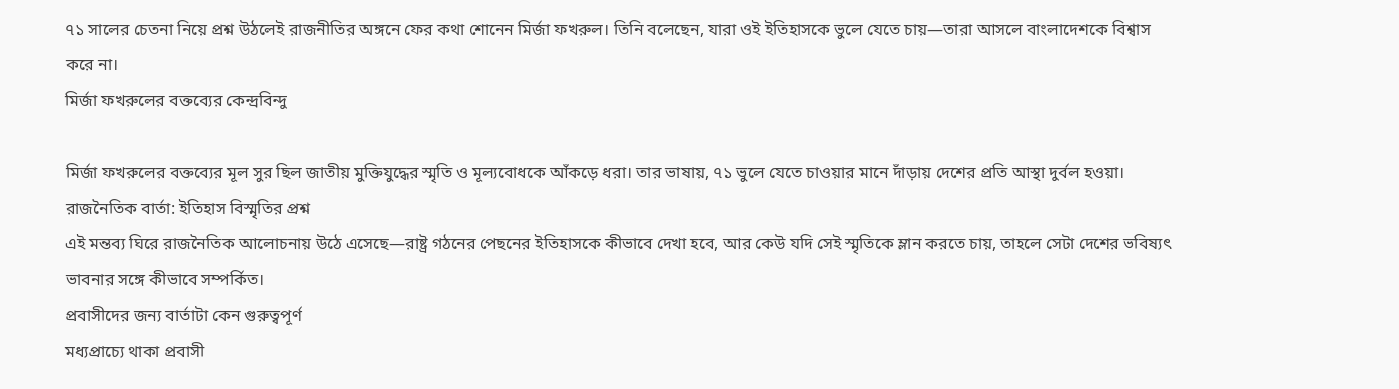৭১ সালের চেতনা নিয়ে প্রশ্ন উঠলেই রাজনীতির অঙ্গনে ফের কথা শোনেন মির্জা ফখরুল। তিনি বলেছেন, যারা ওই ইতিহাসকে ভুলে যেতে চায়—তারা আসলে বাংলাদেশকে বিশ্বাস করে না।
মির্জা ফখরুলের বক্তব্যের কেন্দ্রবিন্দু

মির্জা ফখরুলের বক্তব্যের মূল সুর ছিল জাতীয় মুক্তিযুদ্ধের স্মৃতি ও মূল্যবোধকে আঁকড়ে ধরা। তার ভাষায়, ৭১ ভুলে যেতে চাওয়ার মানে দাঁড়ায় দেশের প্রতি আস্থা দুর্বল হওয়া।
রাজনৈতিক বার্তা: ইতিহাস বিস্মৃতির প্রশ্ন
এই মন্তব্য ঘিরে রাজনৈতিক আলোচনায় উঠে এসেছে—রাষ্ট্র গঠনের পেছনের ইতিহাসকে কীভাবে দেখা হবে, আর কেউ যদি সেই স্মৃতিকে ম্লান করতে চায়, তাহলে সেটা দেশের ভবিষ্যৎ ভাবনার সঙ্গে কীভাবে সম্পর্কিত।
প্রবাসীদের জন্য বার্তাটা কেন গুরুত্বপূর্ণ
মধ্যপ্রাচ্যে থাকা প্রবাসী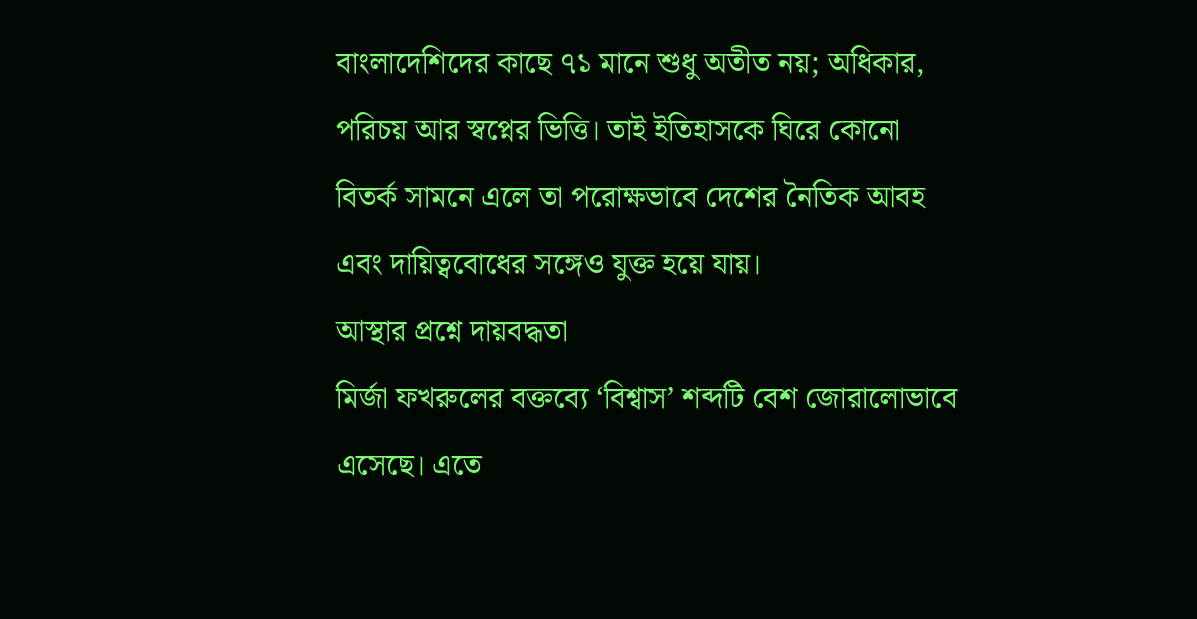বাংলাদেশিদের কাছে ৭১ মানে শুধু অতীত নয়; অধিকার, পরিচয় আর স্বপ্নের ভিত্তি। তাই ইতিহাসকে ঘিরে কোনো বিতর্ক সামনে এলে তা পরোক্ষভাবে দেশের নৈতিক আবহ এবং দায়িত্ববোধের সঙ্গেও যুক্ত হয়ে যায়।
আস্থার প্রশ্নে দায়বদ্ধতা
মির্জা ফখরুলের বক্তব্যে ‘বিশ্বাস’ শব্দটি বেশ জোরালোভাবে এসেছে। এতে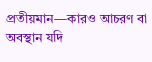প্রতীয়মান—কারও আচরণ বা অবস্থান যদি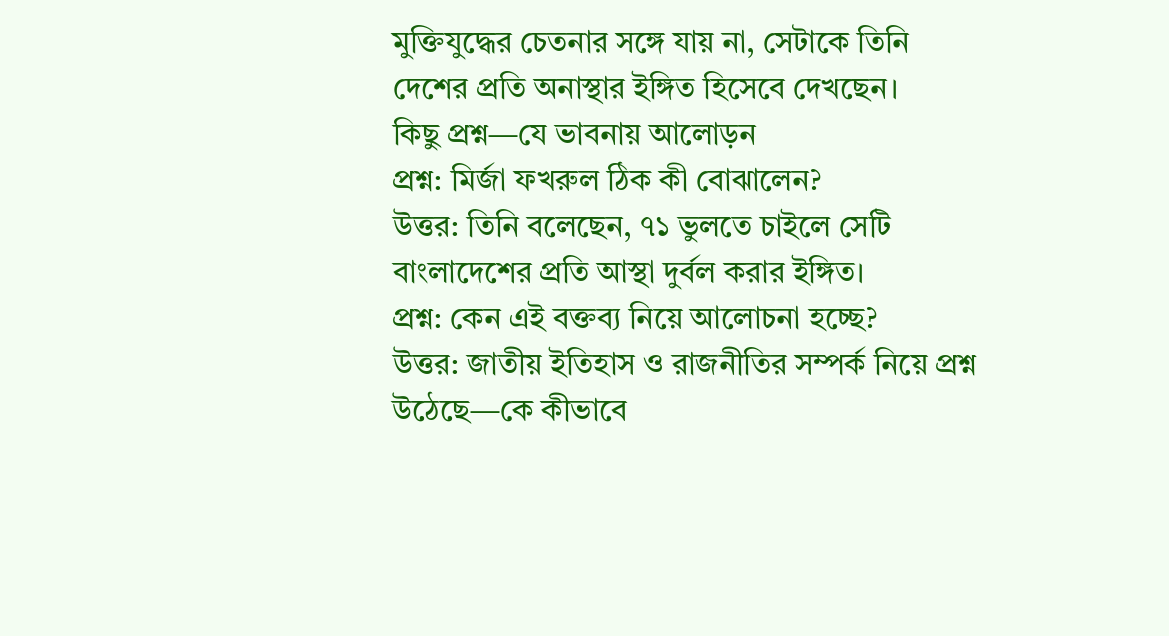মুক্তিযুদ্ধের চেতনার সঙ্গে যায় না, সেটাকে তিনি দেশের প্রতি অনাস্থার ইঙ্গিত হিসেবে দেখছেন।
কিছু প্রশ্ন—যে ভাবনায় আলোড়ন
প্রশ্ন: মির্জা ফখরুল ঠিক কী বোঝালেন?
উত্তর: তিনি বলেছেন, ৭১ ভুলতে চাইলে সেটি বাংলাদেশের প্রতি আস্থা দুর্বল করার ইঙ্গিত।
প্রশ্ন: কেন এই বক্তব্য নিয়ে আলোচনা হচ্ছে?
উত্তর: জাতীয় ইতিহাস ও রাজনীতির সম্পর্ক নিয়ে প্রশ্ন উঠেছে—কে কীভাবে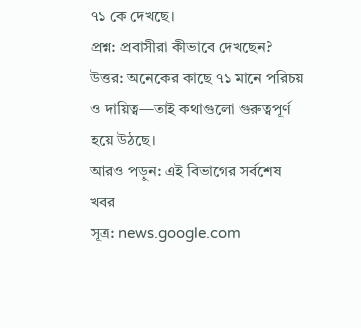৭১ কে দেখছে।
প্রশ্ন: প্রবাসীরা কীভাবে দেখছেন?
উত্তর: অনেকের কাছে ৭১ মানে পরিচয় ও দায়িত্ব—তাই কথাগুলো গুরুত্বপূর্ণ হয়ে উঠছে।
আরও পড়ুন: এই বিভাগের সর্বশেষ খবর
সূত্র: news.google.com